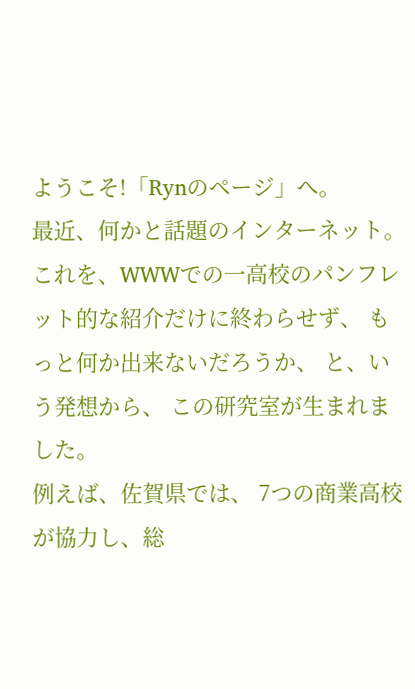ようこそ!「Rynのページ」へ。
最近、何かと話題のインターネット。 これを、WWWでの一高校のパンフレット的な紹介だけに終わらせず、 もっと何か出来ないだろうか、 と、いう発想から、 この研究室が生まれました。
例えば、佐賀県では、 7つの商業高校が協力し、総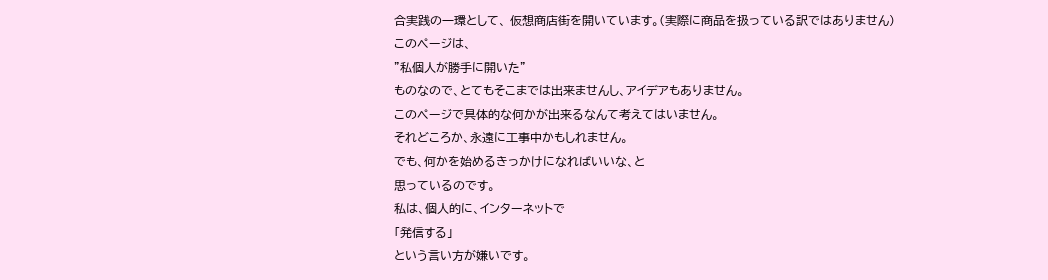合実践の一環として、 仮想商店街を開いています。(実際に商品を扱っている訳ではありません)
このページは、
”私個人が勝手に開いた”
ものなので、とてもそこまでは出来ませんし、アイデアもありません。
このページで具体的な何かが出来るなんて考えてはいません。
それどころか、永遠に工事中かもしれません。
でも、何かを始めるきっかけになればいいな、と
思っているのです。
私は、個人的に、インターネットで
「発信する」
という言い方が嫌いです。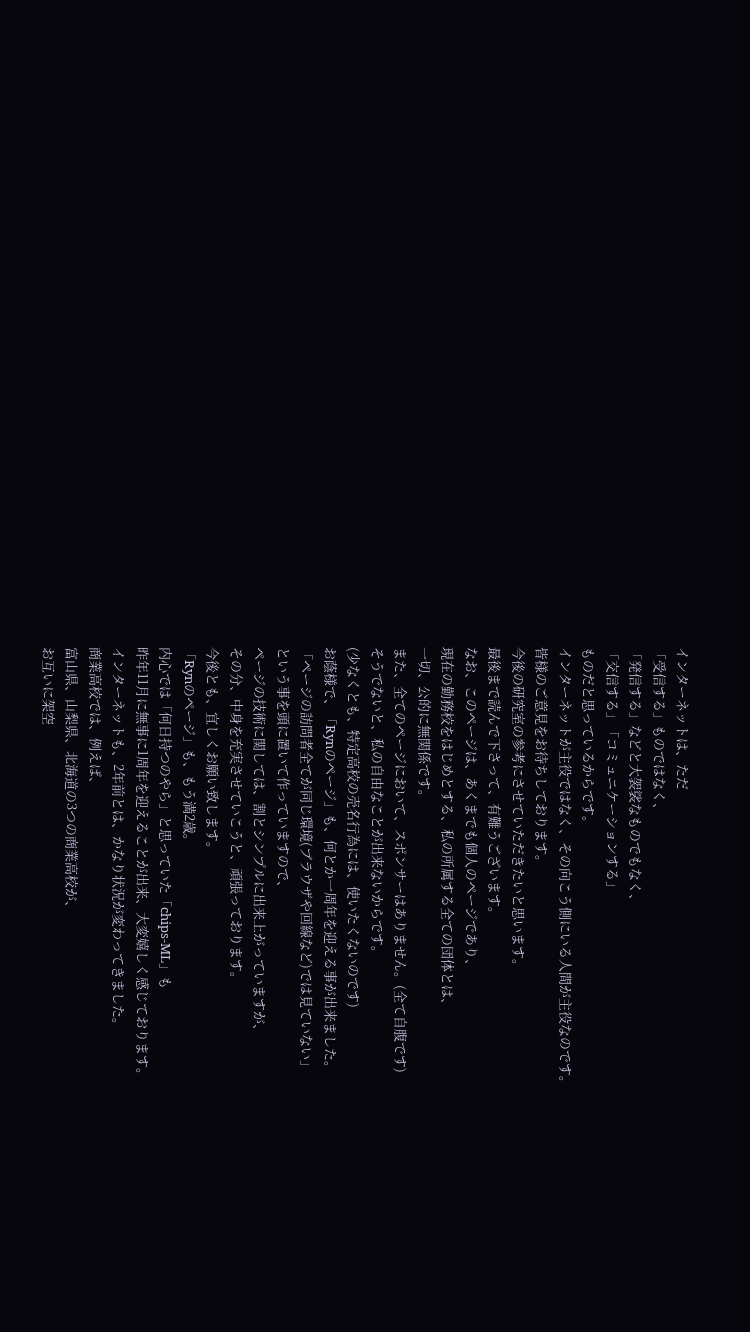インターネットは、ただ
「受信する」ものではなく、
「発信する」などと大袈裟なものでもなく、
「交信する」「コミュニケーションする」
ものだと思っているからです。
インターネットが主役ではなく、その向こう側にいる人間が主役なのです。
皆様のご意見をお待ちしております。
今後の研究室の参考にさせていただきたいと思います。
最後まで読んで下さって、有難うございます。
なお、このページは、あくまでも個人のページであり、
現在の勤務校をはじめとする、私の所属する全ての団体とは、
一切、公的に無関係です。
また、全てのページにおいて、スポンサーはありません。(全て自腹です)
そうでないと、私の自由なことが出来ないからです。
(少なくとも、特定高校の売名行為には、使いたくないのです)
お蔭様で、「Rynのページ」も、何とか一周年を迎える事が出来ました。
「ページの訪問者全てが同じ環境(ブラウザや回線など)では見ていない」
という事を頭に置いて作っていますので、
ページの技術に関しては、割とシンプルに出来上がっていますが、
その分、中身を充実させていこうと、頑張っております。
今後とも、宜しくお願い致します。
「Rynのページ」も、もう満2歳。
内心では「何日持つのやら」と思っていた「chips-ML」も
昨年11月に無事に1周年を迎えることが出来、大変嬉しく感じております。
インターネットも、2年前とは、かなり状況が変わってきました。
商業高校では、例えば、
富山県、山梨県、北海道の3つの商業高校が、
お互いに架空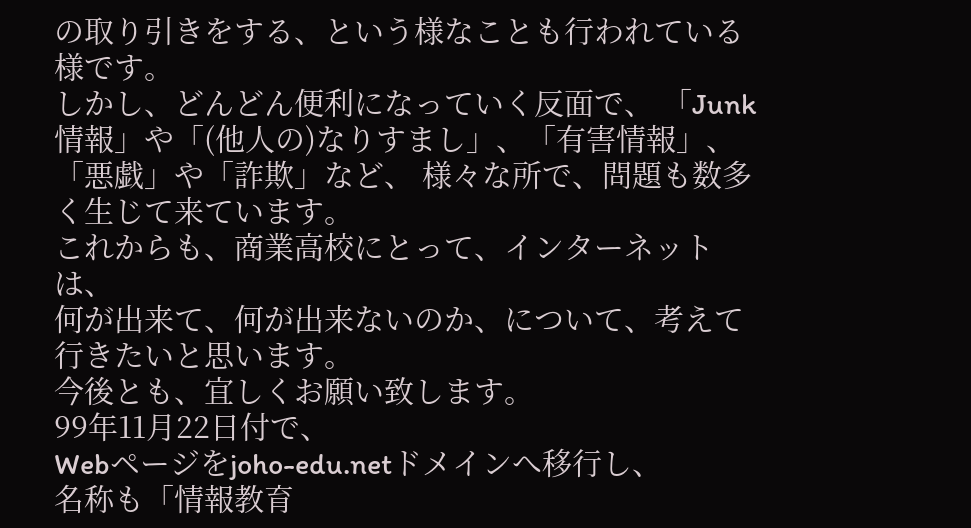の取り引きをする、という様なことも行われている様です。
しかし、どんどん便利になっていく反面で、 「Junk情報」や「(他人の)なりすまし」、「有害情報」、「悪戯」や「詐欺」など、 様々な所で、問題も数多く生じて来ています。
これからも、商業高校にとって、インターネットは、
何が出来て、何が出来ないのか、について、考えて行きたいと思います。
今後とも、宜しくお願い致します。
99年11月22日付で、
Webページをjoho-edu.netドメインへ移行し、
名称も「情報教育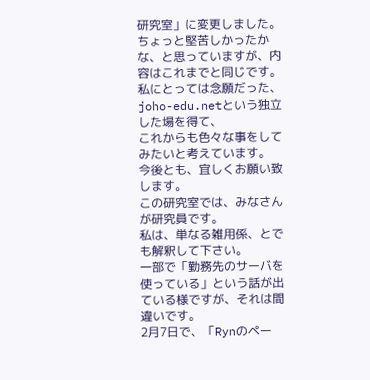研究室」に変更しました。
ちょっと堅苦しかったかな、と思っていますが、内容はこれまでと同じです。
私にとっては念願だった、joho-edu.netという独立した場を得て、
これからも色々な事をしてみたいと考えています。
今後とも、宜しくお願い致します。
この研究室では、みなさんが研究員です。
私は、単なる雑用係、とでも解釈して下さい。
一部で「勤務先のサーバを使っている」という話が出ている様ですが、それは間違いです。
2月7日で、「Rynのペー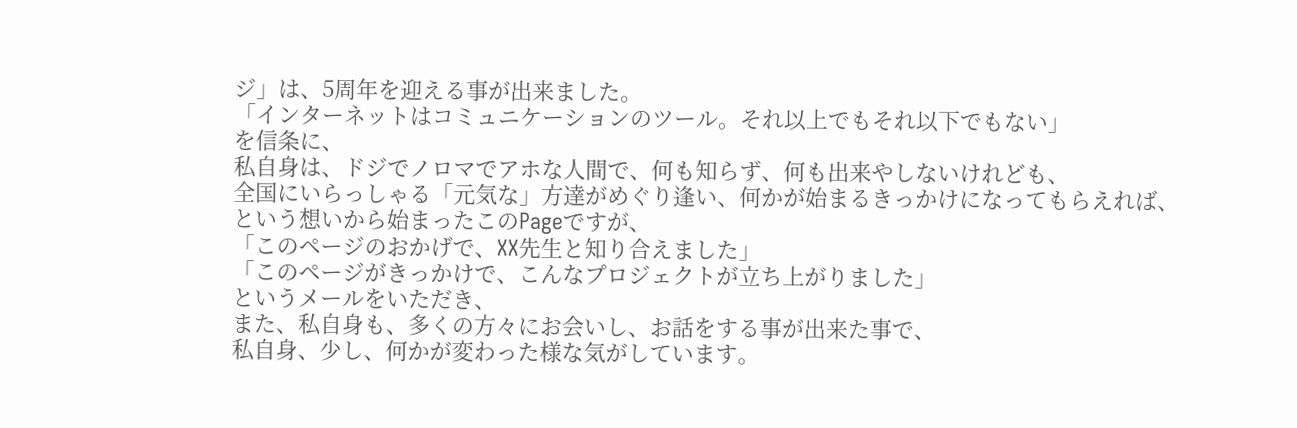ジ」は、5周年を迎える事が出来ました。
「インターネットはコミュニケーションのツール。それ以上でもそれ以下でもない」
を信条に、
私自身は、ドジでノロマでアホな人間で、何も知らず、何も出来やしないけれども、
全国にいらっしゃる「元気な」方達がめぐり逢い、何かが始まるきっかけになってもらえれば、
という想いから始まったこのPageですが、
「このページのおかげで、XX先生と知り合えました」
「このページがきっかけで、こんなプロジェクトが立ち上がりました」
というメールをいただき、
また、私自身も、多くの方々にお会いし、お話をする事が出来た事で、
私自身、少し、何かが変わった様な気がしています。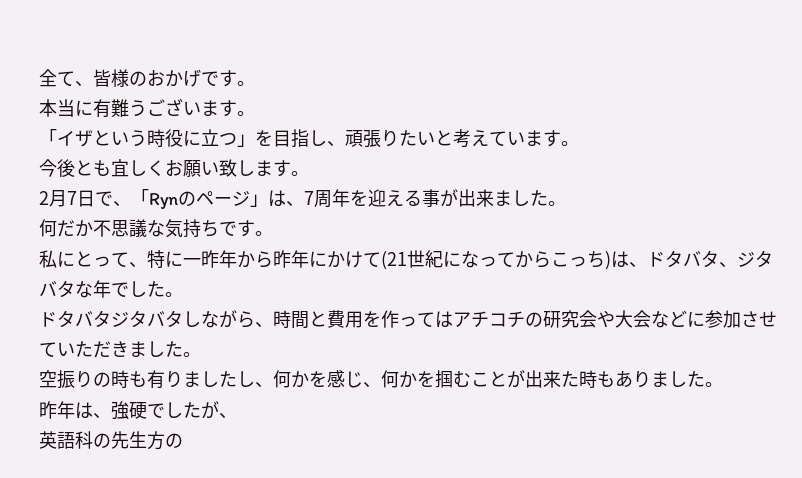全て、皆様のおかげです。
本当に有難うございます。
「イザという時役に立つ」を目指し、頑張りたいと考えています。
今後とも宜しくお願い致します。
2月7日で、「Rynのページ」は、7周年を迎える事が出来ました。
何だか不思議な気持ちです。
私にとって、特に一昨年から昨年にかけて(21世紀になってからこっち)は、ドタバタ、ジタバタな年でした。
ドタバタジタバタしながら、時間と費用を作ってはアチコチの研究会や大会などに参加させていただきました。
空振りの時も有りましたし、何かを感じ、何かを掴むことが出来た時もありました。
昨年は、強硬でしたが、
英語科の先生方の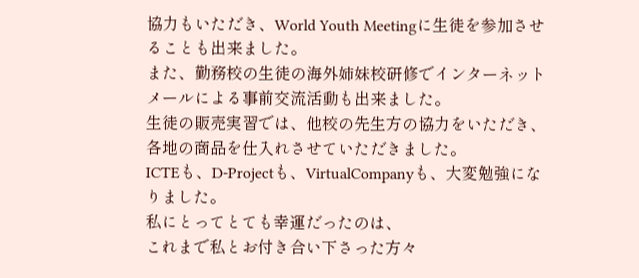協力もいただき、World Youth Meetingに生徒を参加させることも出来ました。
また、勤務校の生徒の海外姉妹校研修でインターネットメールによる事前交流活動も出来ました。
生徒の販売実習では、他校の先生方の協力をいただき、各地の商品を仕入れさせていただきました。
ICTEも、D-Projectも、VirtualCompanyも、大変勉強になりました。
私にとってとても幸運だったのは、
これまで私とお付き合い下さった方々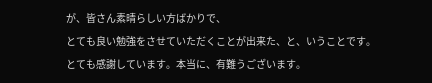が、皆さん素晴らしい方ばかりで、
とても良い勉強をさせていただくことが出来た、と、いうことです。
とても感謝しています。本当に、有難うございます。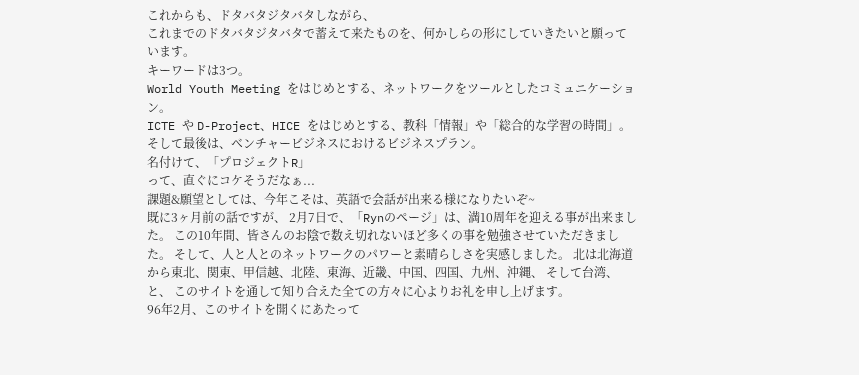これからも、ドタバタジタバタしながら、
これまでのドタバタジタバタで蓄えて来たものを、何かしらの形にしていきたいと願っています。
キーワードは3つ。
World Youth Meeting をはじめとする、ネットワークをツールとしたコミュニケーション。
ICTE や D-Project、HICE をはじめとする、教科「情報」や「総合的な学習の時間」。
そして最後は、ベンチャービジネスにおけるビジネスプラン。
名付けて、「プロジェクトR」
って、直ぐにコケそうだなぁ...
課題&願望としては、今年こそは、英語で会話が出来る様になりたいぞ~
既に3ヶ月前の話ですが、 2月7日で、「Rynのページ」は、満10周年を迎える事が出来ました。 この10年間、皆さんのお陰で数え切れないほど多くの事を勉強させていただきました。 そして、人と人とのネットワークのパワーと素晴らしさを実感しました。 北は北海道から東北、関東、甲信越、北陸、東海、近畿、中国、四国、九州、沖縄、 そして台湾、と、 このサイトを通して知り合えた全ての方々に心よりお礼を申し上げます。
96年2月、このサイトを開くにあたって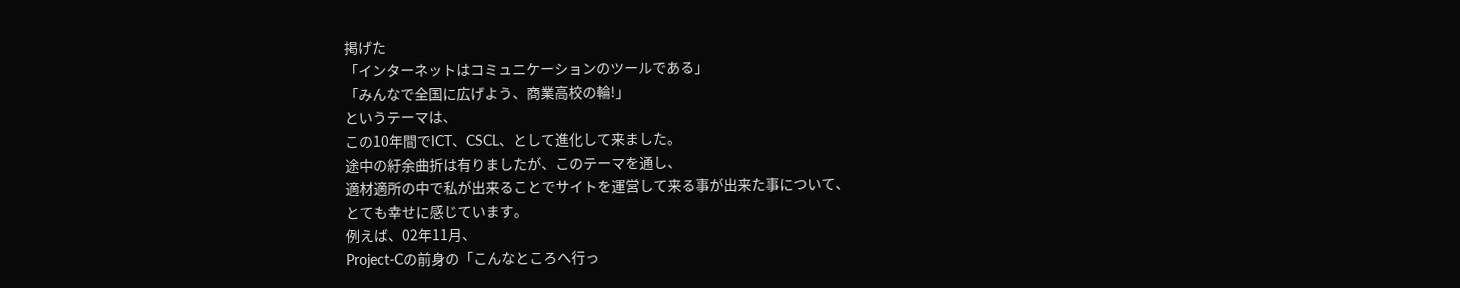掲げた
「インターネットはコミュニケーションのツールである」
「みんなで全国に広げよう、商業高校の輪!」
というテーマは、
この10年間でICT、CSCL、として進化して来ました。
途中の紆余曲折は有りましたが、このテーマを通し、
適材適所の中で私が出来ることでサイトを運営して来る事が出来た事について、
とても幸せに感じています。
例えば、02年11月、
Project-Cの前身の「こんなところへ行っ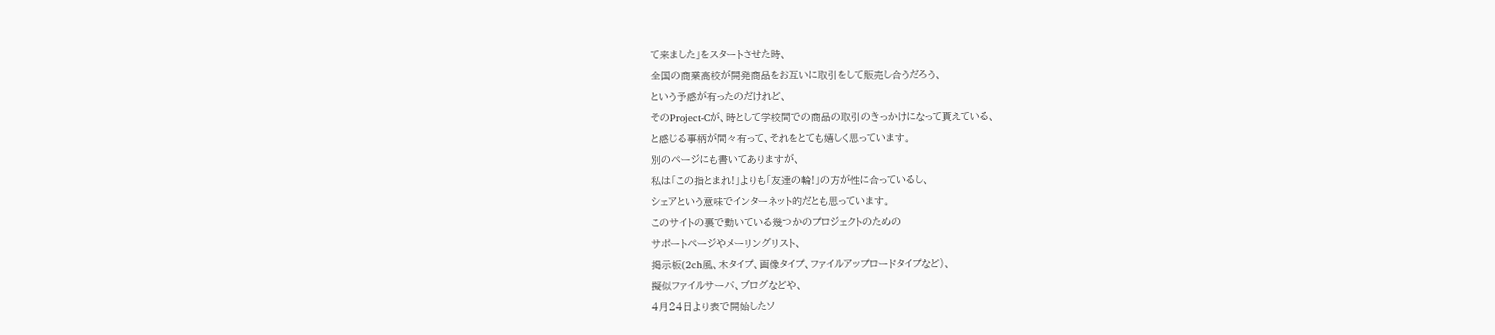て来ました」をスタートさせた時、
全国の商業高校が開発商品をお互いに取引をして販売し合うだろう、
という予感が有ったのだけれど、
そのProject-Cが、時として学校間での商品の取引のきっかけになって貰えている、
と感じる事柄が間々有って、それをとても嬉しく思っています。
別のページにも書いてありますが、
私は「この指とまれ!」よりも「友達の輪!」の方が性に合っているし、
シェアという意味でインターネット的だとも思っています。
このサイトの裏で動いている幾つかのプロジェクトのための
サポートページやメーリングリスト、
掲示板(2ch風、木タイプ、画像タイプ、ファイルアップロードタイプなど)、
擬似ファイルサーバ、ブログなどや、
4月24日より表で開始したソ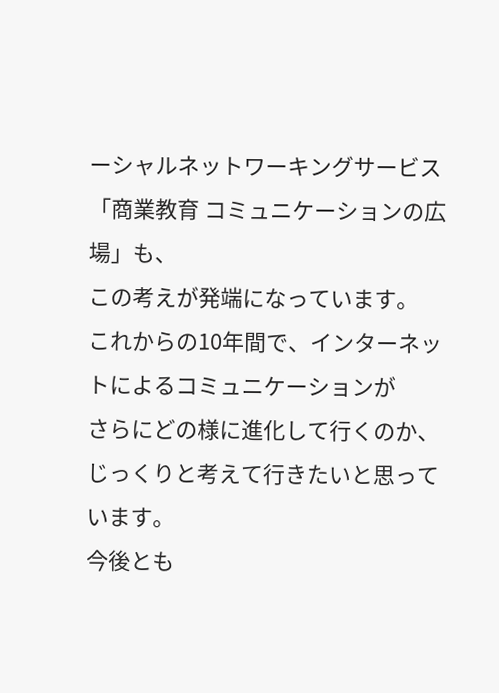ーシャルネットワーキングサービス
「商業教育 コミュニケーションの広場」も、
この考えが発端になっています。
これからの10年間で、インターネットによるコミュニケーションが
さらにどの様に進化して行くのか、じっくりと考えて行きたいと思っています。
今後とも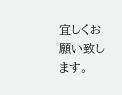宜しくお願い致します。